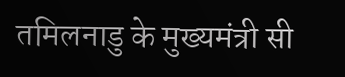तमिलनाडु के मुख्यमंत्री सी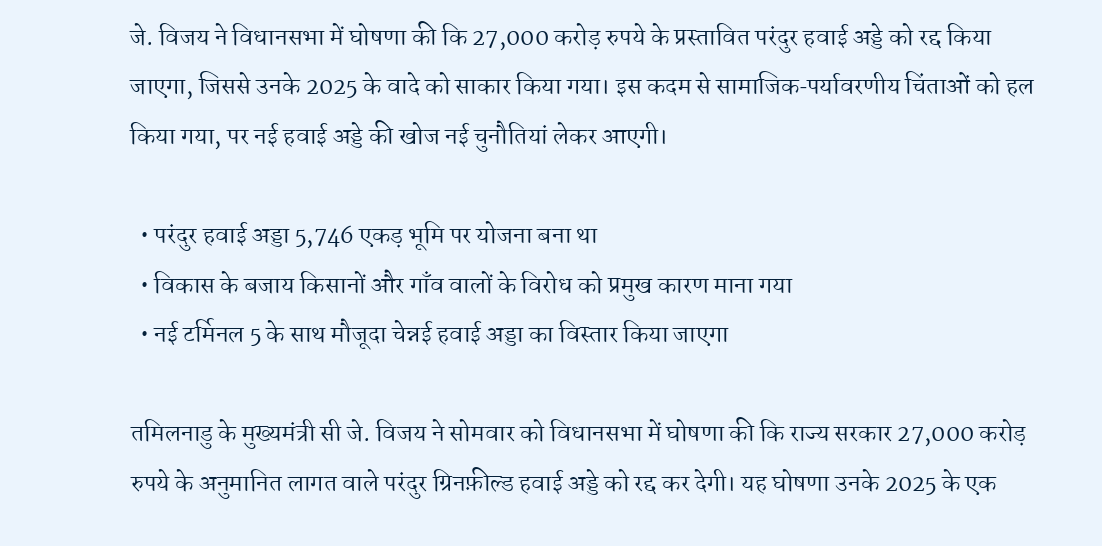जे. विजय ने विधानसभा में घोषणा की कि 27,000 करोड़ रुपये के प्रस्तावित परंदुर हवाई अड्डे को रद्द किया जाएगा, जिससे उनके 2025 के वादे को साकार किया गया। इस कदम से सामाजिक‑पर्यावरणीय चिंताओं को हल किया गया, पर नई हवाई अड्डे की खोज नई चुनौतियां लेकर आएगी।

  • परंदुर हवाई अड्डा 5,746 एकड़ भूमि पर योजना बना था
  • विकास के बजाय किसानों और गाँव वालों के विरोध को प्रमुख कारण माना गया
  • नई टर्मिनल 5 के साथ मौजूदा चेन्नई हवाई अड्डा का विस्तार किया जाएगा

तमिलनाडु के मुख्यमंत्री सी जे. विजय ने सोमवार को विधानसभा में घोषणा की कि राज्य सरकार 27,000 करोड़ रुपये के अनुमानित लागत वाले परंदुर ग्रिनफ़ील्ड हवाई अड्डे को रद्द कर देगी। यह घोषणा उनके 2025 के एक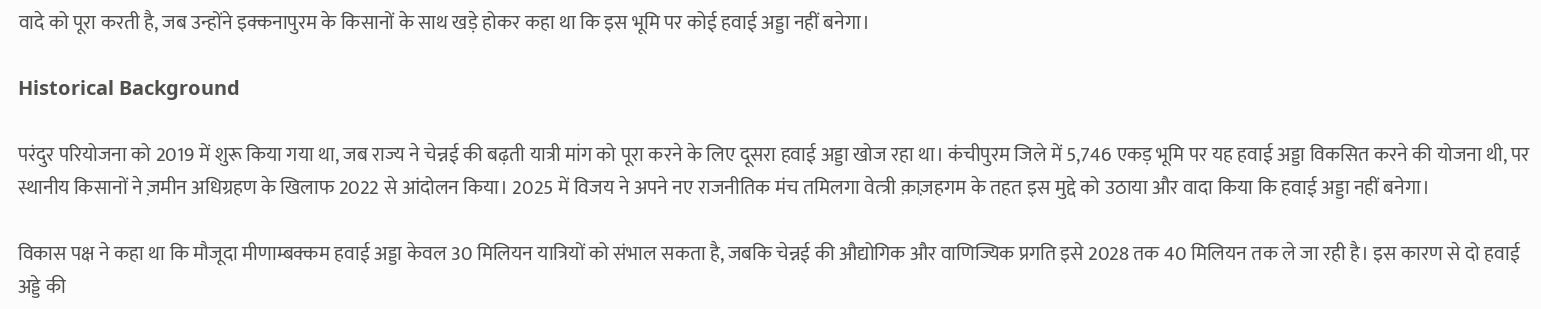वादे को पूरा करती है, जब उन्होंने इक्कनापुरम के किसानों के साथ खड़े होकर कहा था कि इस भूमि पर कोई हवाई अड्डा नहीं बनेगा।

Historical Background

परंदुर परियोजना को 2019 में शुरू किया गया था, जब राज्य ने चेन्नई की बढ़ती यात्री मांग को पूरा करने के लिए दूसरा हवाई अड्डा खोज रहा था। कंचीपुरम जिले में 5,746 एकड़ भूमि पर यह हवाई अड्डा विकसित करने की योजना थी, पर स्थानीय किसानों ने ज़मीन अधिग्रहण के खिलाफ 2022 से आंदोलन किया। 2025 में विजय ने अपने नए राजनीतिक मंच तमिलगा वेत्त्री क़ाज़हगम के तहत इस मुद्दे को उठाया और वादा किया कि हवाई अड्डा नहीं बनेगा।

विकास पक्ष ने कहा था कि मौजूदा मीणाम्बक्कम हवाई अड्डा केवल 30 मिलियन यात्रियों को संभाल सकता है, जबकि चेन्नई की औद्योगिक और वाणिज्यिक प्रगति इसे 2028 तक 40 मिलियन तक ले जा रही है। इस कारण से दो हवाई अड्डे की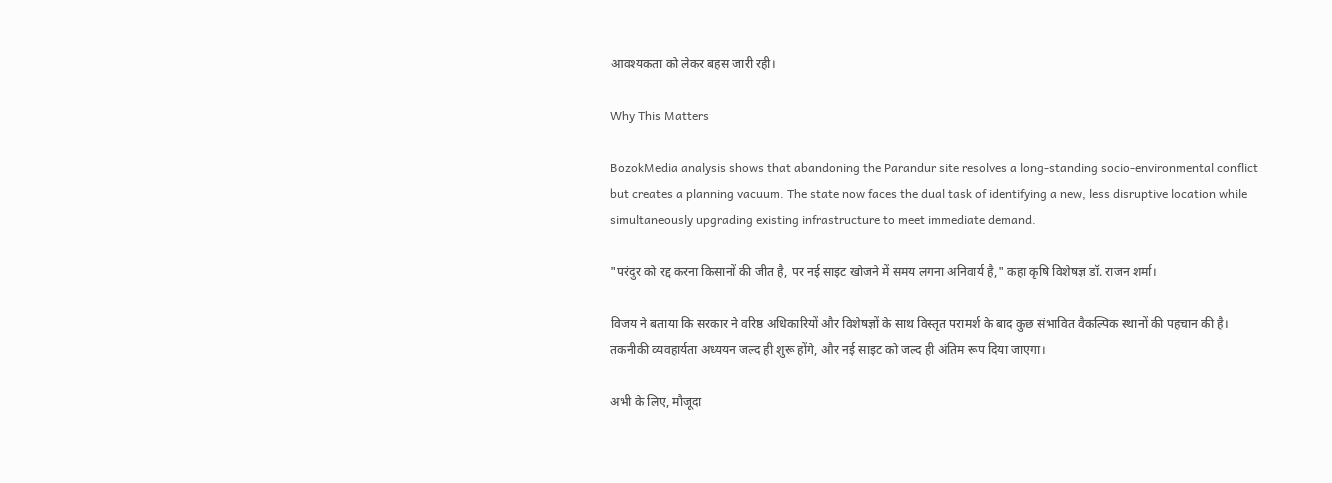आवश्यकता को लेकर बहस जारी रही।

Why This Matters

BozokMedia analysis shows that abandoning the Parandur site resolves a long‑standing socio‑environmental conflict but creates a planning vacuum. The state now faces the dual task of identifying a new, less disruptive location while simultaneously upgrading existing infrastructure to meet immediate demand.

"परंदुर को रद्द करना किसानों की जीत है, पर नई साइट खोजने में समय लगना अनिवार्य है," कहा कृषि विशेषज्ञ डॉ. राजन शर्मा।

विजय ने बताया कि सरकार ने वरिष्ठ अधिकारियों और विशेषज्ञों के साथ विस्तृत परामर्श के बाद कुछ संभावित वैकल्पिक स्थानों की पहचान की है। तकनीकी व्यवहार्यता अध्ययन जल्द ही शुरू होंगे, और नई साइट को जल्द ही अंतिम रूप दिया जाएगा।

अभी के लिए, मौजूदा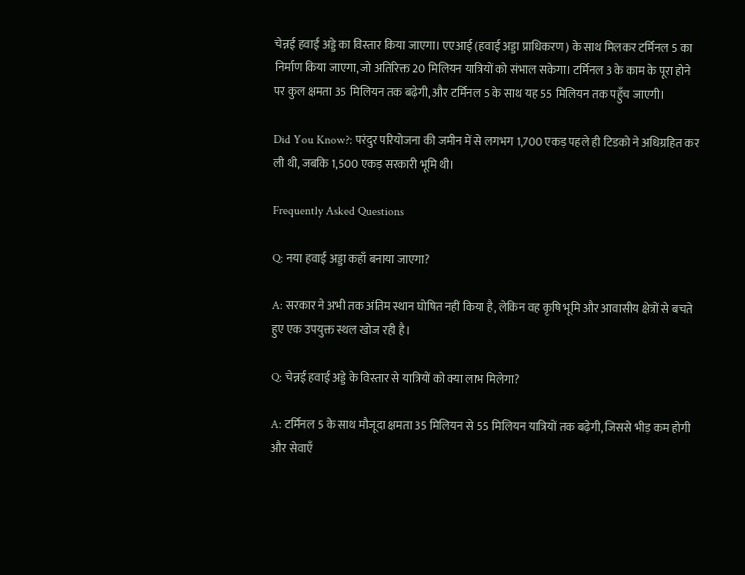चेन्नई हवाई अड्डे का विस्तार किया जाएगा। एएआई (हवाई अड्डा प्राधिकरण) के साथ मिलकर टर्मिनल 5 का निर्माण किया जाएगा, जो अतिरिक्त 20 मिलियन यात्रियों को संभाल सकेगा। टर्मिनल 3 के काम के पूरा होने पर कुल क्षमता 35 मिलियन तक बढ़ेगी, और टर्मिनल 5 के साथ यह 55 मिलियन तक पहुँच जाएगी।

Did You Know?: परंदुर परियोजना की जमीन में से लगभग 1,700 एकड़ पहले ही टिडको ने अधिग्रहित कर ली थी, जबकि 1,500 एकड़ सरकारी भूमि थी।

Frequently Asked Questions

Q: नया हवाई अड्डा कहाँ बनाया जाएगा?

A: सरकार ने अभी तक अंतिम स्थान घोषित नहीं किया है, लेकिन वह कृषि भूमि और आवासीय क्षेत्रों से बचते हुए एक उपयुक्त स्थल खोज रही है।

Q: चेन्नई हवाई अड्डे के विस्तार से यात्रियों को क्या लाभ मिलेगा?

A: टर्मिनल 5 के साथ मौजूदा क्षमता 35 मिलियन से 55 मिलियन यात्रियों तक बढ़ेगी, जिससे भीड़ कम होगी और सेवाएँ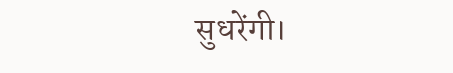सुधरेंगी।